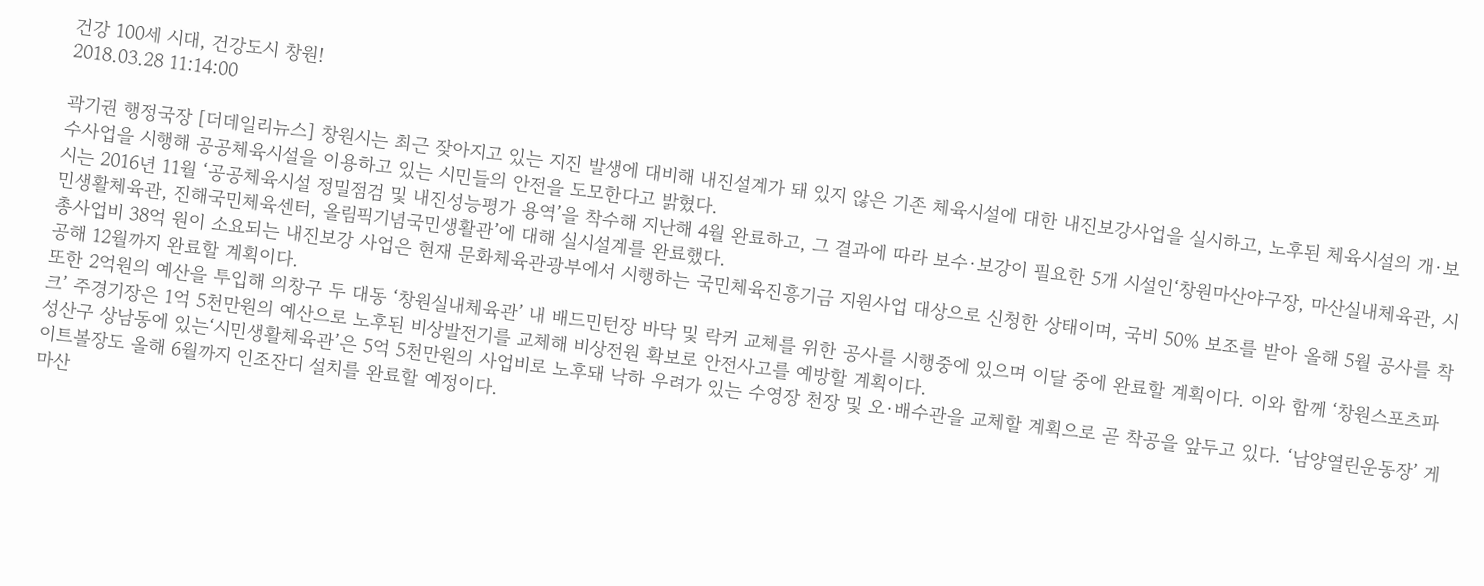건강 100세 시대, 건강도시 창원!
2018.03.28 11:14:00

곽기권 행정국장 [더데일리뉴스] 창원시는 최근 잦아지고 있는 지진 발생에 대비해 내진설계가 돼 있지 않은 기존 체육시설에 대한 내진보강사업을 실시하고, 노후된 체육시설의 개·보수사업을 시행해 공공체육시설을 이용하고 있는 시민들의 안전을 도모한다고 밝혔다.
시는 2016년 11월 ‘공공체육시설 정밀점검 및 내진성능평가 용역’을 착수해 지난해 4월 완료하고, 그 결과에 따라 보수·보강이 필요한 5개 시설인‘창원마산야구장, 마산실내체육관, 시민생활체육관, 진해국민체육센터, 올림픽기념국민생활관’에 대해 실시설계를 완료했다.
총사업비 38억 원이 소요되는 내진보강 사업은 현재 문화체육관광부에서 시행하는 국민체육진흥기금 지원사업 대상으로 신청한 상태이며, 국비 50% 보조를 받아 올해 5월 공사를 착공해 12월까지 완료할 계획이다.
또한 2억원의 예산을 투입해 의창구 두 대동 ‘창원실내체육관’ 내 배드민턴장 바닥 및 락커 교체를 위한 공사를 시행중에 있으며 이달 중에 완료할 계획이다. 이와 함께 ‘창원스포츠파크’ 주경기장은 1억 5천만원의 예산으로 노후된 비상발전기를 교체해 비상전원 확보로 안전사고를 예방할 계획이다.
성산구 상남동에 있는‘시민생활체육관’은 5억 5천만원의 사업비로 노후돼 낙하 우려가 있는 수영장 천장 및 오·배수관을 교체할 계획으로 곧 착공을 앞두고 있다. ‘남양열린운동장’ 게이트볼장도 올해 6월까지 인조잔디 설치를 완료할 예정이다.
마산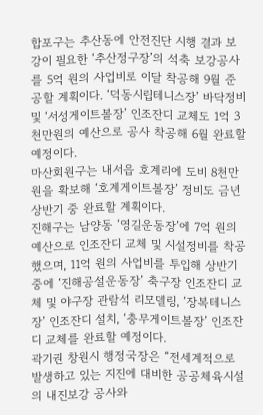합포구는 추산동에 안전진단 시행 결과 보강이 필요한 ‘추산정구장’의 석축 보강공사를 5억 원의 사업비로 이달 착공해 9월 준공할 계획이다. ‘덕동시립테니스장’ 바닥정비 및 ‘서성게이트볼장’ 인조잔디 교체도 1억 3천만원의 예산으로 공사 착공해 6월 완료할 예정이다.
마산회원구는 내서읍 호계리에 도비 8천만원을 확보해 ‘호계게이트볼장’ 정비도 금년 상반기 중 완료할 계획이다.
진해구는 남양동 ‘영길운동장’에 7억 원의 예산으로 인조잔디 교체 및 시설정비를 착공했으며, 11억 원의 사업비를 투입해 상반기 중에 ‘진해공설운동장’ 축구장 인조잔디 교체 및 야구장 관람석 리모델링, ‘장복테니스장’ 인조잔디 설치, ‘충무게이트볼장’ 인조잔디 교체를 완료할 예정이다.
곽기권 창원시 행정국장은 “전세계적으로 발생하고 있는 지진에 대비한 공공체육시설의 내진보강 공사와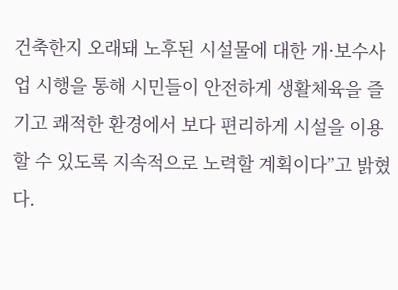건축한지 오래돼 노후된 시설물에 대한 개·보수사업 시행을 통해 시민들이 안전하게 생활체육을 즐기고 쾌적한 환경에서 보다 편리하게 시설을 이용할 수 있도록 지속적으로 노력할 계획이다”고 밝혔다.